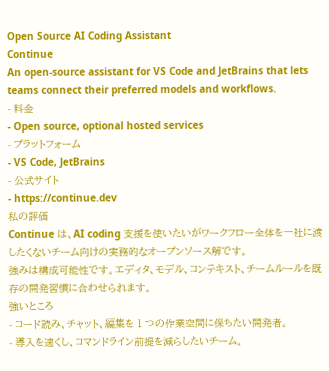Open Source AI Coding Assistant
Continue
An open-source assistant for VS Code and JetBrains that lets teams connect their preferred models and workflows.
- 料金
- Open source, optional hosted services
- プラットフォーム
- VS Code, JetBrains
- 公式サイト
- https://continue.dev
私の評価
Continue は、AI coding 支援を使いたいがワークフロー全体を一社に渡したくないチーム向けの実務的なオープンソース解です。
強みは構成可能性です。エディタ、モデル、コンテキスト、チームルールを既存の開発習慣に合わせられます。
強いところ
- コード読み、チャット、編集を 1 つの作業空間に保ちたい開発者。
- 導入を速くし、コマンドライン前提を減らしたいチーム。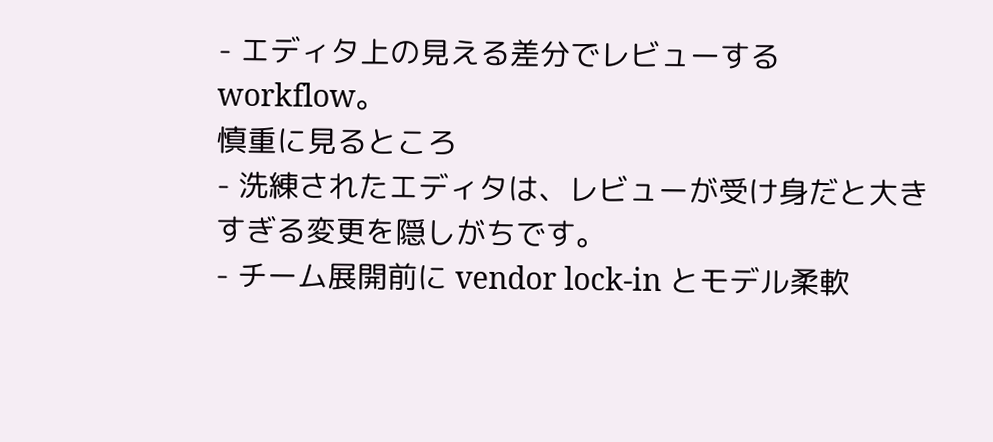- エディタ上の見える差分でレビューする workflow。
慎重に見るところ
- 洗練されたエディタは、レビューが受け身だと大きすぎる変更を隠しがちです。
- チーム展開前に vendor lock-in とモデル柔軟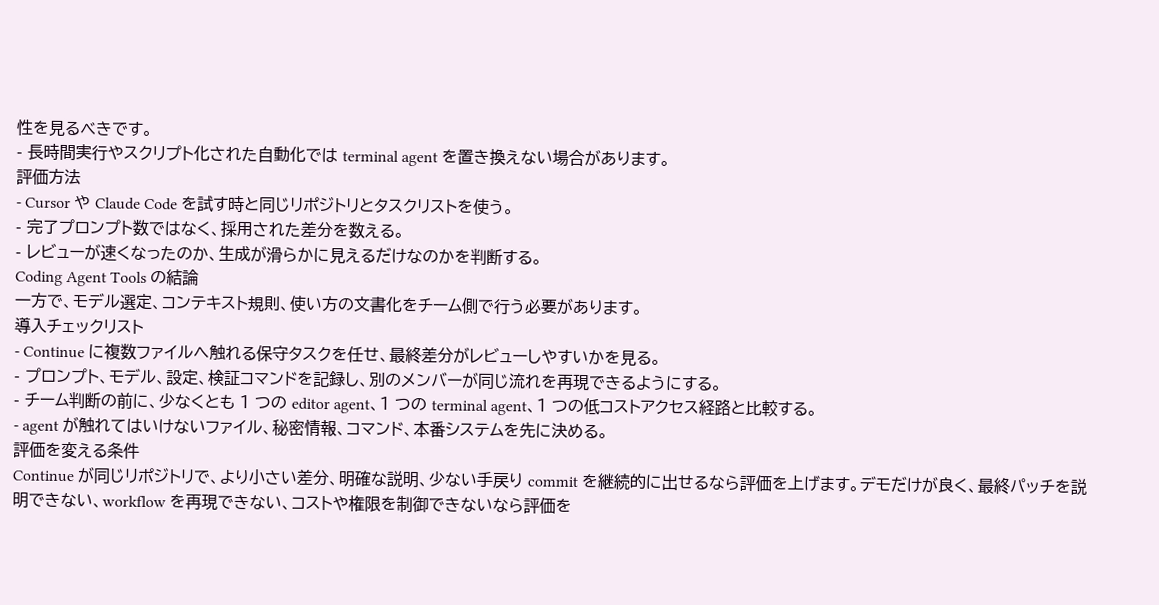性を見るべきです。
- 長時間実行やスクリプト化された自動化では terminal agent を置き換えない場合があります。
評価方法
- Cursor や Claude Code を試す時と同じリポジトリとタスクリストを使う。
- 完了プロンプト数ではなく、採用された差分を数える。
- レビューが速くなったのか、生成が滑らかに見えるだけなのかを判断する。
Coding Agent Tools の結論
一方で、モデル選定、コンテキスト規則、使い方の文書化をチーム側で行う必要があります。
導入チェックリスト
- Continue に複数ファイルへ触れる保守タスクを任せ、最終差分がレビューしやすいかを見る。
- プロンプト、モデル、設定、検証コマンドを記録し、別のメンバーが同じ流れを再現できるようにする。
- チーム判断の前に、少なくとも 1 つの editor agent、1 つの terminal agent、1 つの低コストアクセス経路と比較する。
- agent が触れてはいけないファイル、秘密情報、コマンド、本番システムを先に決める。
評価を変える条件
Continue が同じリポジトリで、より小さい差分、明確な説明、少ない手戻り commit を継続的に出せるなら評価を上げます。デモだけが良く、最終パッチを説明できない、workflow を再現できない、コストや権限を制御できないなら評価を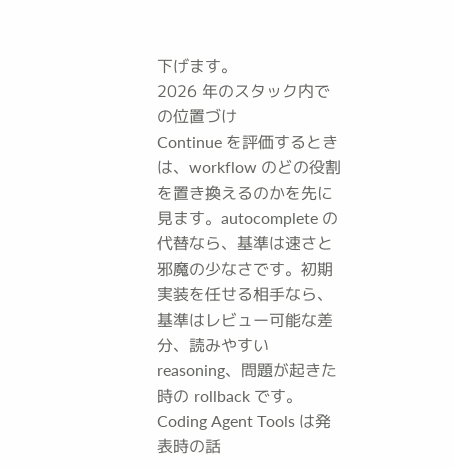下げます。
2026 年のスタック内での位置づけ
Continue を評価するときは、workflow のどの役割を置き換えるのかを先に見ます。autocomplete の代替なら、基準は速さと邪魔の少なさです。初期実装を任せる相手なら、基準はレビュー可能な差分、読みやすい reasoning、問題が起きた時の rollback です。Coding Agent Tools は発表時の話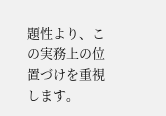題性より、この実務上の位置づけを重視します。